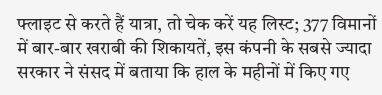फ्लाइट से करते हैं यात्रा, तो चेक करें यह लिस्ट; 377 विमानों में बार-बार खराबी की शिकायतें, इस कंपनी के सबसे ज्यादा
सरकार ने संसद में बताया कि हाल के महीनों में किए गए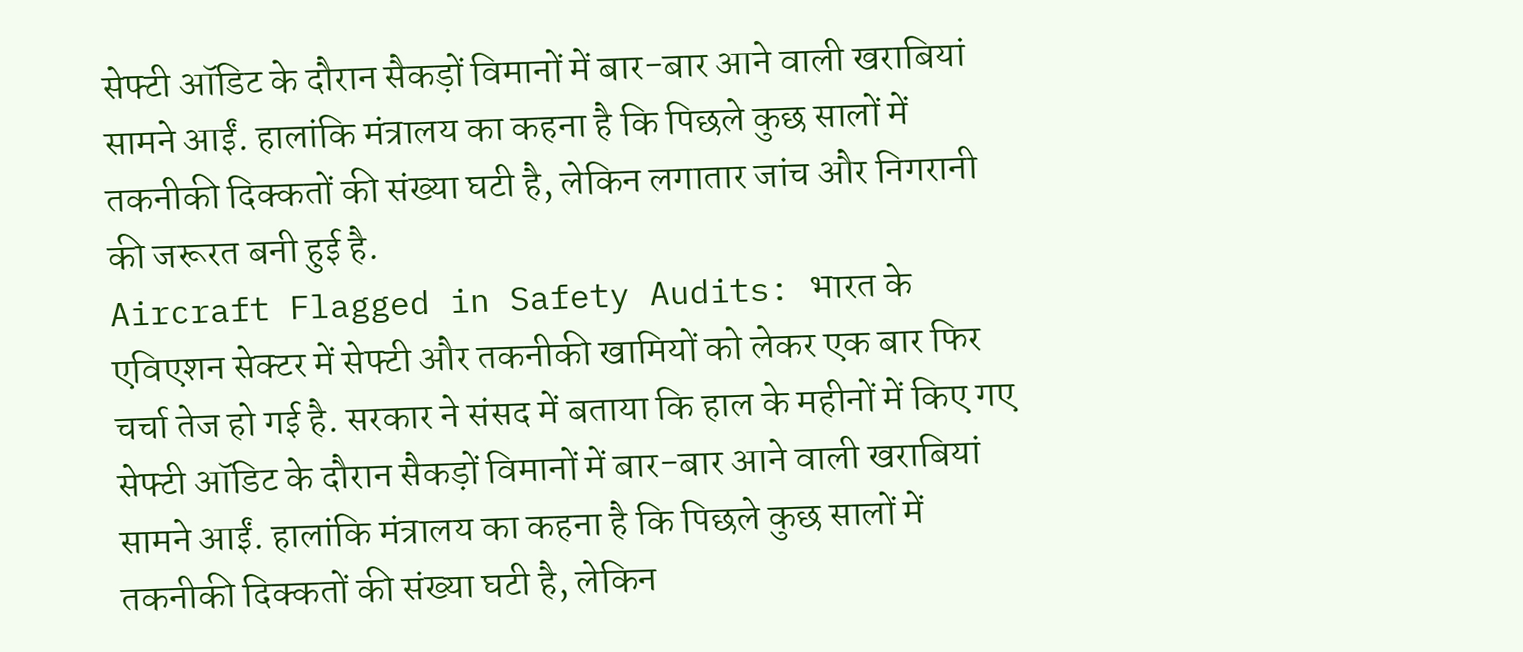सेफ्टी ऑडिट के दौरान सैकड़ों विमानों में बार-बार आने वाली खराबियां सामने आईं. हालांकि मंत्रालय का कहना है कि पिछले कुछ सालों में तकनीकी दिक्कतों की संख्या घटी है, लेकिन लगातार जांच और निगरानी की जरूरत बनी हुई है.
Aircraft Flagged in Safety Audits: भारत के एविएशन सेक्टर में सेफ्टी और तकनीकी खामियों को लेकर एक बार फिर चर्चा तेज हो गई है. सरकार ने संसद में बताया कि हाल के महीनों में किए गए सेफ्टी ऑडिट के दौरान सैकड़ों विमानों में बार-बार आने वाली खराबियां सामने आईं. हालांकि मंत्रालय का कहना है कि पिछले कुछ सालों में तकनीकी दिक्कतों की संख्या घटी है, लेकिन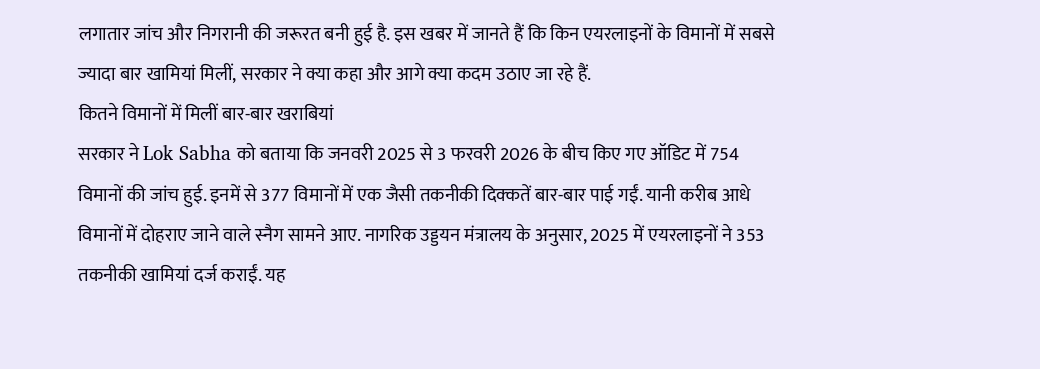लगातार जांच और निगरानी की जरूरत बनी हुई है. इस खबर में जानते हैं कि किन एयरलाइनों के विमानों में सबसे ज्यादा बार खामियां मिलीं, सरकार ने क्या कहा और आगे क्या कदम उठाए जा रहे हैं.
कितने विमानों में मिलीं बार-बार खराबियां
सरकार ने Lok Sabha को बताया कि जनवरी 2025 से 3 फरवरी 2026 के बीच किए गए ऑडिट में 754 विमानों की जांच हुई. इनमें से 377 विमानों में एक जैसी तकनीकी दिक्कतें बार-बार पाई गईं. यानी करीब आधे विमानों में दोहराए जाने वाले स्नैग सामने आए. नागरिक उड्डयन मंत्रालय के अनुसार, 2025 में एयरलाइनों ने 353 तकनीकी खामियां दर्ज कराईं. यह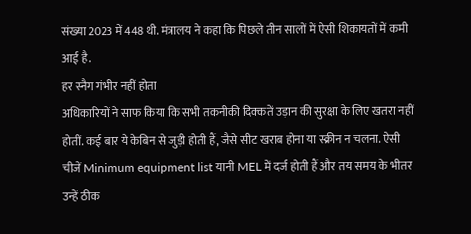संख्या 2023 में 448 थी. मंत्रालय ने कहा कि पिछले तीन सालों में ऐसी शिकायतों में कमी आई है.
हर स्नैग गंभीर नहीं होता
अधिकारियों ने साफ किया कि सभी तकनीकी दिक्कतें उड़ान की सुरक्षा के लिए खतरा नहीं होतीं. कई बार ये केबिन से जुड़ी होती हैं, जैसे सीट खराब होना या स्क्रीन न चलना. ऐसी चीजें Minimum equipment list यानी MEL में दर्ज होती हैं और तय समय के भीतर उन्हें ठीक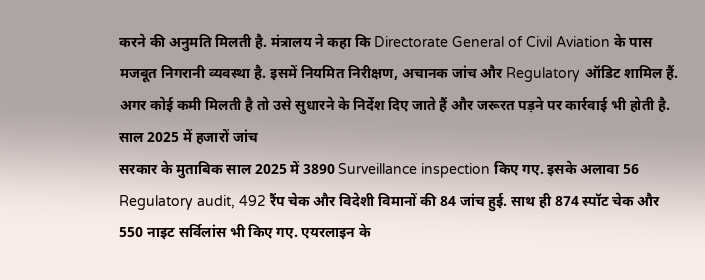करने की अनुमति मिलती है. मंत्रालय ने कहा कि Directorate General of Civil Aviation के पास मजबूत निगरानी व्यवस्था है. इसमें नियमित निरीक्षण, अचानक जांच और Regulatory ऑडिट शामिल हैं. अगर कोई कमी मिलती है तो उसे सुधारने के निर्देश दिए जाते हैं और जरूरत पड़ने पर कार्रवाई भी होती है.
साल 2025 में हजारों जांच
सरकार के मुताबिक साल 2025 में 3890 Surveillance inspection किए गए. इसके अलावा 56 Regulatory audit, 492 रैंप चेक और विदेशी विमानों की 84 जांच हुई. साथ ही 874 स्पॉट चेक और 550 नाइट सर्विलांस भी किए गए. एयरलाइन के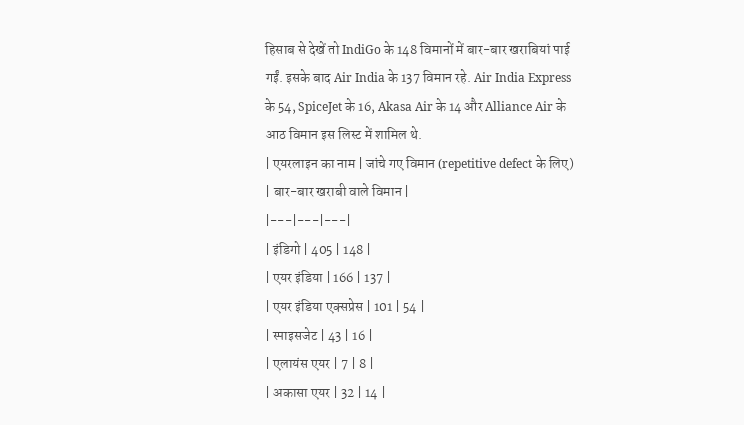हिसाब से देखें तो IndiGo के 148 विमानों में बार-बार खराबियां पाई गईं. इसके बाद Air India के 137 विमान रहे. Air India Express के 54, SpiceJet के 16, Akasa Air के 14 और Alliance Air के आठ विमान इस लिस्ट में शामिल थे.
| एयरलाइन का नाम | जांचे गए विमान (repetitive defect के लिए) | बार-बार खराबी वाले विमान |
|---|---|---|
| इंडिगो | 405 | 148 |
| एयर इंडिया | 166 | 137 |
| एयर इंडिया एक्सप्रेस | 101 | 54 |
| स्पाइसजेट | 43 | 16 |
| एलायंस एयर | 7 | 8 |
| अकासा एयर | 32 | 14 |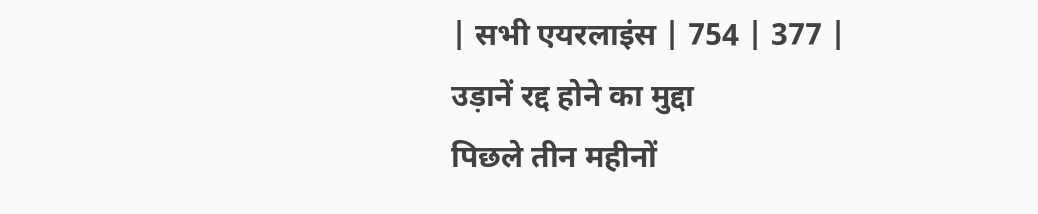| सभी एयरलाइंस | 754 | 377 |
उड़ानें रद्द होने का मुद्दा
पिछले तीन महीनों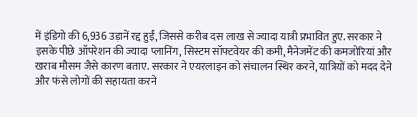में इंडिगो की 6,936 उड़ानें रद्द हुईं, जिससे करीब दस लाख से ज्यादा यात्री प्रभावित हुए. सरकार ने इसके पीछे ऑपरेशन की ज्यादा प्लानिंग, सिस्टम सॉफ्टवेयर की कमी, मैनेजमेंट की कमजोरियां और खराब मौसम जैसे कारण बताए. सरकार ने एयरलाइन को संचालन स्थिर करने, यात्रियों को मदद देने और फंसे लोगों की सहायता करने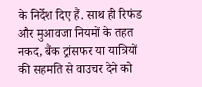के निर्देश दिए हैं. साथ ही रिफंड और मुआवजा नियमों के तहत नकद, बैंक ट्रांसफर या यात्रियों की सहमति से वाउचर देने को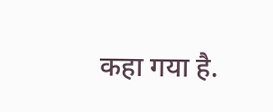कहा गया है.